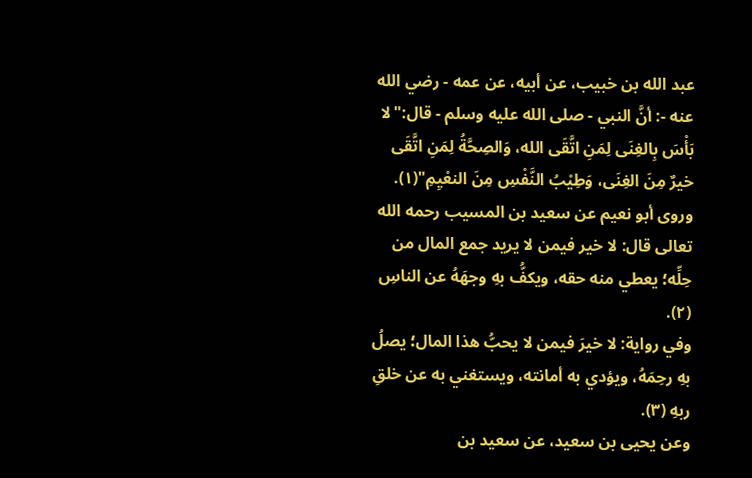عبد الله بن خبيب، عن أبيه، عن عمه - رضي الله عنه -: أنَّ النبي - صلى الله عليه وسلم - قال:"لا بَأْسَ بِالغِنَى لِمَنِ اتَّقَى الله، وَالصِحَّةُ لِمَنِ اتَّقَى خيرٌ مِنَ الغِنَى، وَطِيْبُ النَّفْسِ مِنَ النعْيِمِ"(١).
وروى أبو نعيم عن سعيد بن المسيب رحمه الله تعالى قال: لا خير فيمن لا يريد جمع المال من حِلِّه؛ يعطي منه حقه، ويكفُّ بهِ وجهَهُ عن الناسِ (٢).
وفي رواية: لا خيرَ فيمن لا يحبُّ هذا المال؛ يصلُ بهِ رحِمَهُ، ويؤدي به أمانته، ويستغني به عن خلقِ ربهِ (٣).
وعن يحيى بن سعيد، عن سعيد بن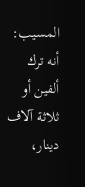المسيب: أنه ترك ألفين أو ثلاثة آلاف دينار،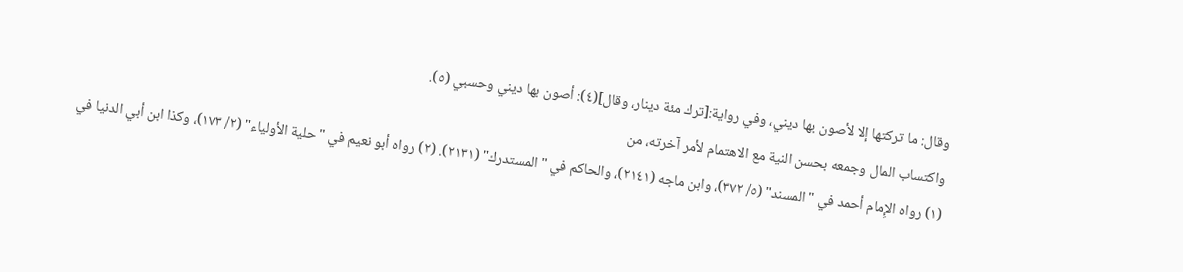وقال: ما تركتها إلا لأصون بها ديني، وفي رواية:[ترك مئة دينار، وقال](٤): أصون بها ديني وحسبي (٥).
واكتساب المال وجمعه بحسن النية مع الاهتمام لأمر آخرته، من
(١) رواه الإِمام أحمد في "المسند" (٥/ ٣٧٢)، وابن ماجه (٢١٤١)، والحاكم في "المستدرك" (٢١٣١). (٢) رواه أبو نعيم في "حلية الأولياء" (٢/ ١٧٣)، وكذا ابن أبي الدنيا في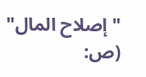"إصلاح المال" (ص: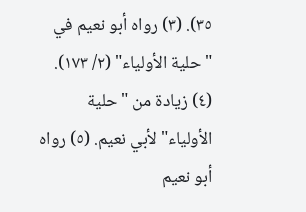٣٥). (٣) رواه أبو نعيم في "حلية الأولياء" (٢/ ١٧٣). (٤) زيادة من "حلية الأولياء" لأبي نعيم. (٥) رواه أبو نعيم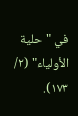في "حلية الأولياء" (٢/ ١٧٣).